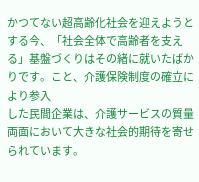かつてない超高齢化社会を迎えようとする今、「社会全体で高齢者を支える」基盤づくりはその緒に就いたばかりです。こと、介護保険制度の確立により参入
した民間企業は、介護サービスの質量両面において大きな社会的期待を寄せられています。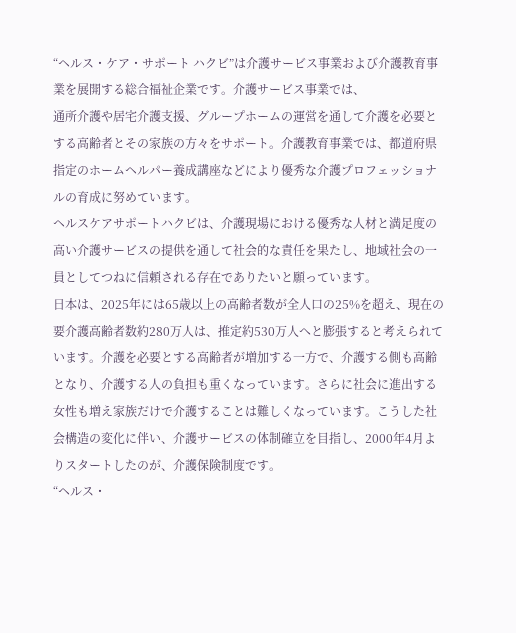“ヘルス・ケア・サポート ハクビ”は介護サービス事業および介護教育事業を展開する総合福祉企業です。介護サービス事業では、
通所介護や居宅介護支援、グループホームの運営を通して介護を必要とする高齢者とその家族の方々をサポート。介護教育事業では、都道府県指定のホームヘルパー養成講座などにより優秀な介護プロフェッショナルの育成に努めています。
ヘルスケアサポートハクビは、介護現場における優秀な人材と満足度の高い介護サービスの提供を通して社会的な責任を果たし、地域社会の一員としてつねに信頼される存在でありたいと願っています。
日本は、2025年には65歳以上の高齢者数が全人口の25%を超え、現在の要介護高齢者数約280万人は、推定約530万人へと膨張すると考えられています。介護を必要とする高齢者が増加する一方で、介護する側も高齢となり、介護する人の負担も重くなっています。さらに社会に進出する女性も増え家族だけで介護することは難しくなっています。こうした社会構造の変化に伴い、介護サービスの体制確立を目指し、2000年4月よりスタートしたのが、介護保険制度です。
“ヘルス・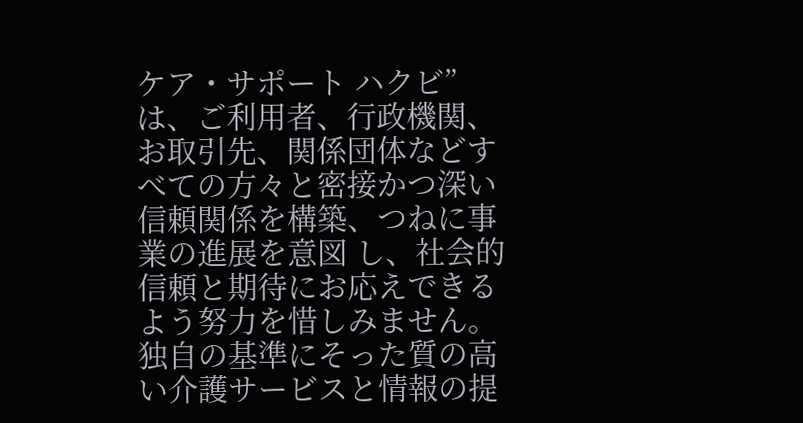ケア・サポート ハクビ”は、ご利用者、行政機関、お取引先、関係団体などすべての方々と密接かつ深い信頼関係を構築、つねに事業の進展を意図 し、社会的信頼と期待にお応えできるよう努力を惜しみません。独自の基準にそった質の高い介護サービスと情報の提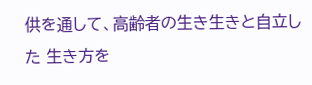供を通して、高齢者の生き生きと自立した 生き方を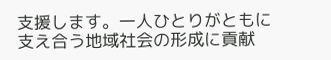支援します。一人ひとりがともに支え合う地域社会の形成に貢献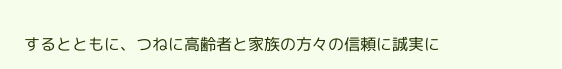するとともに、つねに高齢者と家族の方々の信頼に誠実に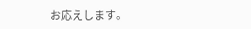お応えします。